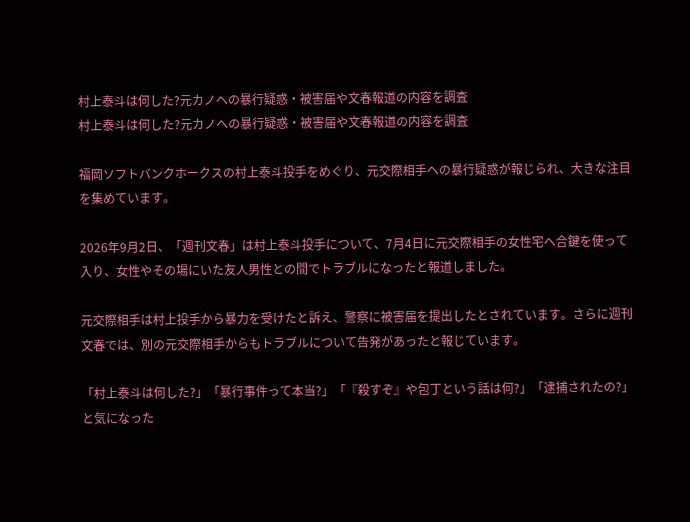村上泰斗は何した?元カノへの暴行疑惑・被害届や文春報道の内容を調査
村上泰斗は何した?元カノへの暴行疑惑・被害届や文春報道の内容を調査

福岡ソフトバンクホークスの村上泰斗投手をめぐり、元交際相手への暴行疑惑が報じられ、大きな注目を集めています。

2026年9月2日、「週刊文春」は村上泰斗投手について、7月4日に元交際相手の女性宅へ合鍵を使って入り、女性やその場にいた友人男性との間でトラブルになったと報道しました。

元交際相手は村上投手から暴力を受けたと訴え、警察に被害届を提出したとされています。さらに週刊文春では、別の元交際相手からもトラブルについて告発があったと報じています。

「村上泰斗は何した?」「暴行事件って本当?」「『殺すぞ』や包丁という話は何?」「逮捕されたの?」と気になった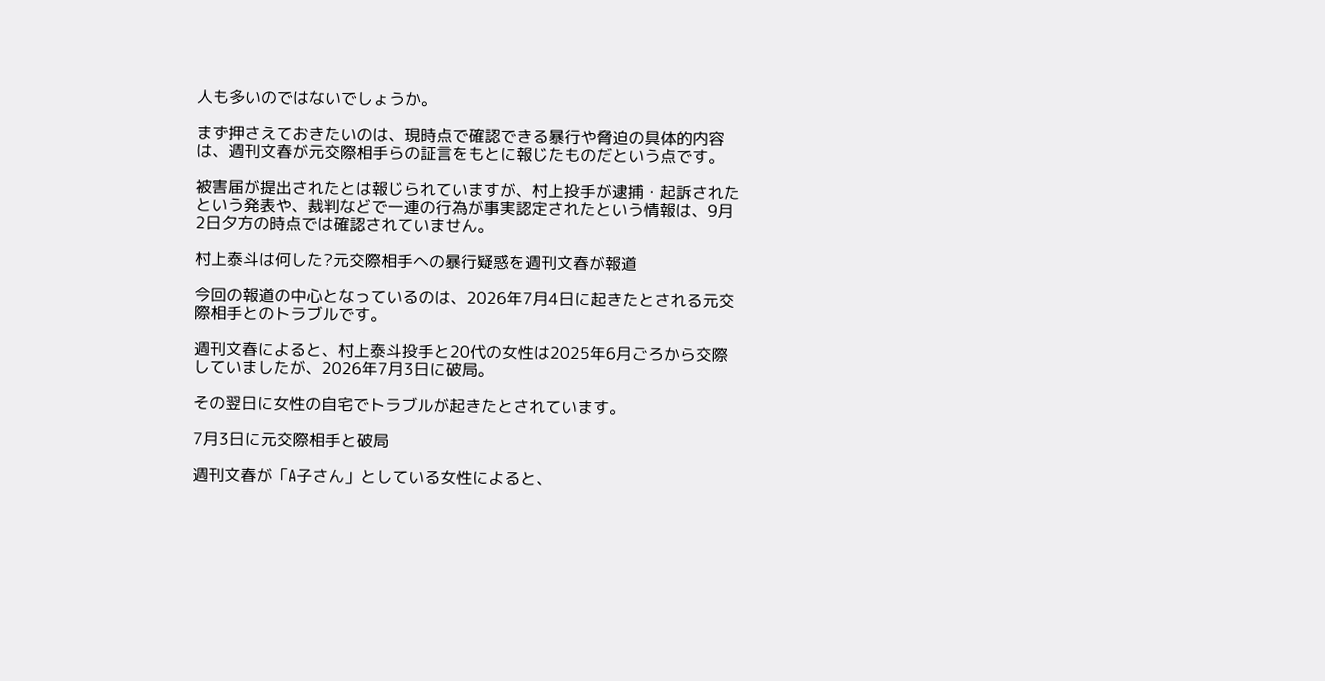人も多いのではないでしょうか。

まず押さえておきたいのは、現時点で確認できる暴行や脅迫の具体的内容は、週刊文春が元交際相手らの証言をもとに報じたものだという点です。

被害届が提出されたとは報じられていますが、村上投手が逮捕・起訴されたという発表や、裁判などで一連の行為が事実認定されたという情報は、9月2日夕方の時点では確認されていません。

村上泰斗は何した?元交際相手への暴行疑惑を週刊文春が報道

今回の報道の中心となっているのは、2026年7月4日に起きたとされる元交際相手とのトラブルです。

週刊文春によると、村上泰斗投手と20代の女性は2025年6月ごろから交際していましたが、2026年7月3日に破局。

その翌日に女性の自宅でトラブルが起きたとされています。

7月3日に元交際相手と破局

週刊文春が「A子さん」としている女性によると、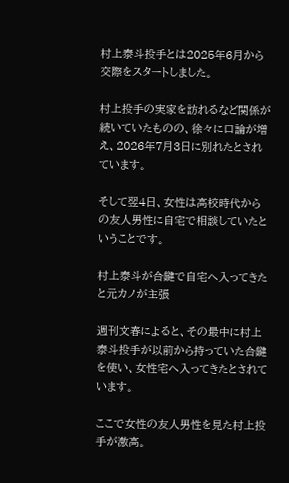村上泰斗投手とは2025年6月から交際をスタートしました。

村上投手の実家を訪れるなど関係が続いていたものの、徐々に口論が増え、2026年7月3日に別れたとされています。

そして翌4日、女性は高校時代からの友人男性に自宅で相談していたということです。

村上泰斗が合鍵で自宅へ入ってきたと元カノが主張

週刊文春によると、その最中に村上泰斗投手が以前から持っていた合鍵を使い、女性宅へ入ってきたとされています。

ここで女性の友人男性を見た村上投手が激高。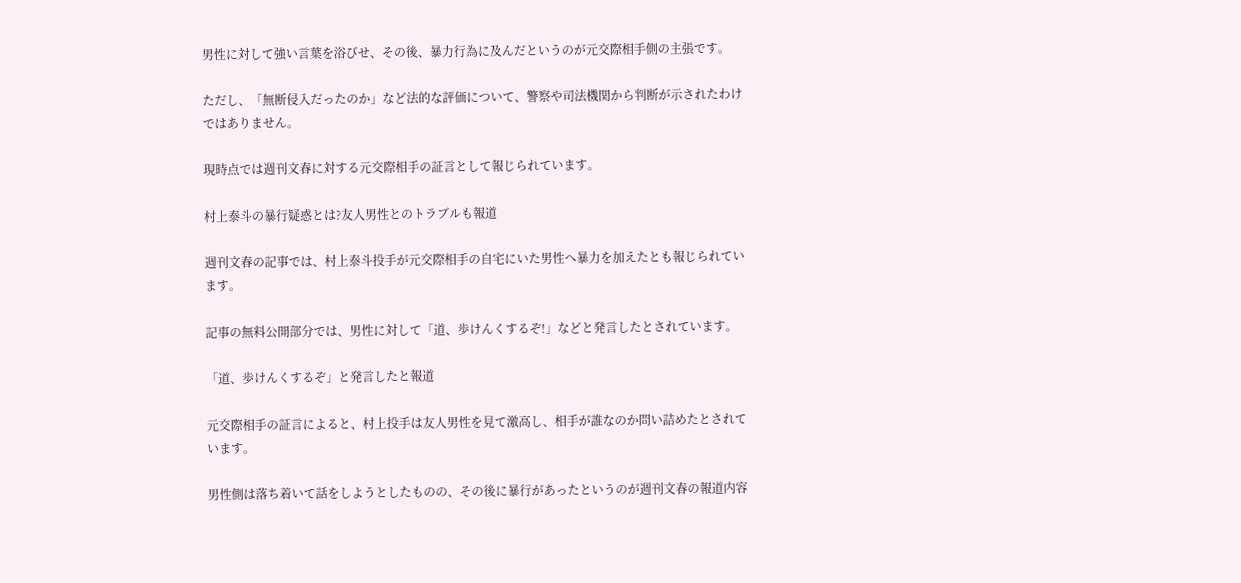男性に対して強い言葉を浴びせ、その後、暴力行為に及んだというのが元交際相手側の主張です。

ただし、「無断侵入だったのか」など法的な評価について、警察や司法機関から判断が示されたわけではありません。

現時点では週刊文春に対する元交際相手の証言として報じられています。

村上泰斗の暴行疑惑とは?友人男性とのトラブルも報道

週刊文春の記事では、村上泰斗投手が元交際相手の自宅にいた男性へ暴力を加えたとも報じられています。

記事の無料公開部分では、男性に対して「道、歩けんくするぞ!」などと発言したとされています。

「道、歩けんくするぞ」と発言したと報道

元交際相手の証言によると、村上投手は友人男性を見て激高し、相手が誰なのか問い詰めたとされています。

男性側は落ち着いて話をしようとしたものの、その後に暴行があったというのが週刊文春の報道内容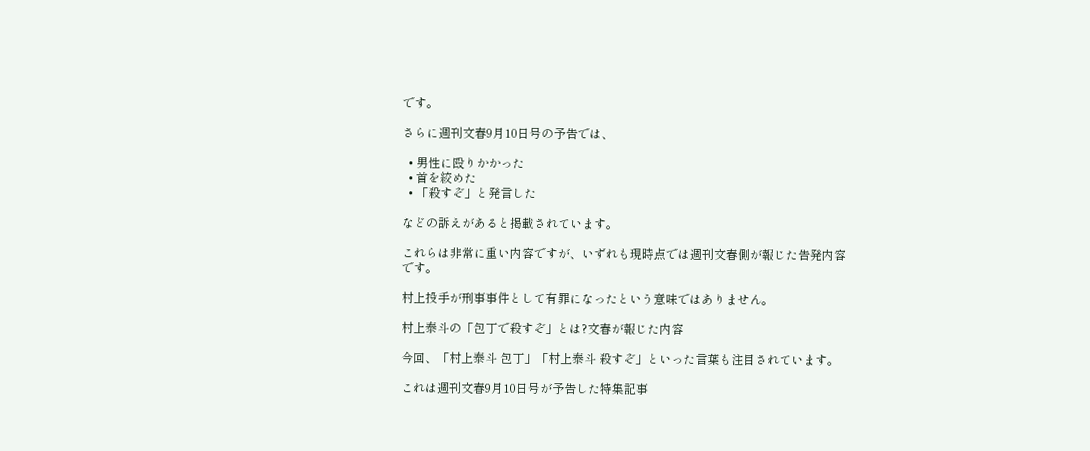です。

さらに週刊文春9月10日号の予告では、

  • 男性に殴りかかった
  • 首を絞めた
  • 「殺すぞ」と発言した

などの訴えがあると掲載されています。

これらは非常に重い内容ですが、いずれも現時点では週刊文春側が報じた告発内容です。

村上投手が刑事事件として有罪になったという意味ではありません。

村上泰斗の「包丁で殺すぞ」とは?文春が報じた内容

今回、「村上泰斗 包丁」「村上泰斗 殺すぞ」といった言葉も注目されています。

これは週刊文春9月10日号が予告した特集記事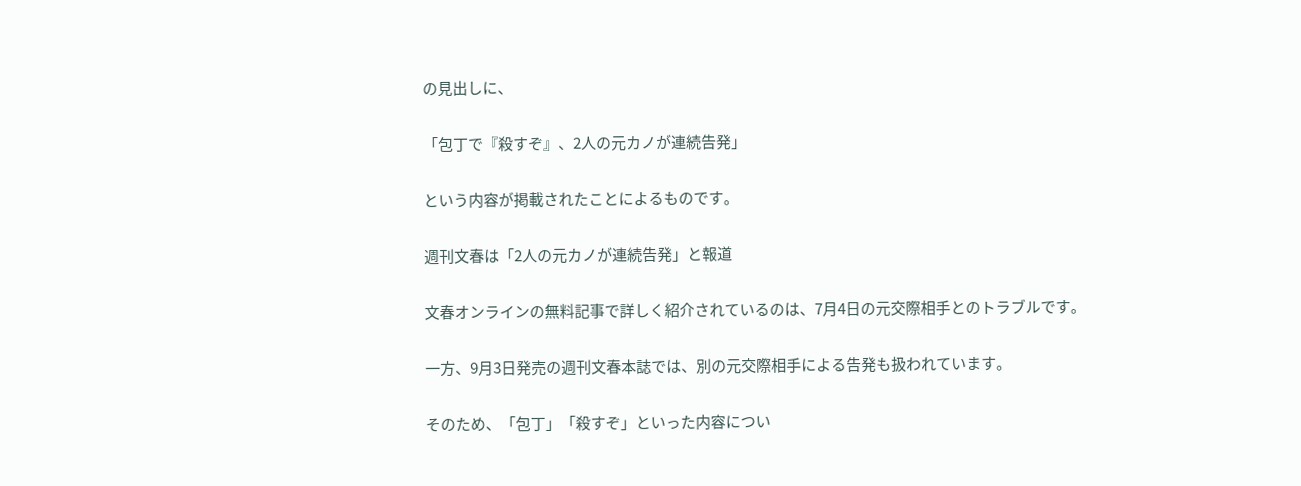の見出しに、

「包丁で『殺すぞ』、2人の元カノが連続告発」

という内容が掲載されたことによるものです。

週刊文春は「2人の元カノが連続告発」と報道

文春オンラインの無料記事で詳しく紹介されているのは、7月4日の元交際相手とのトラブルです。

一方、9月3日発売の週刊文春本誌では、別の元交際相手による告発も扱われています。

そのため、「包丁」「殺すぞ」といった内容につい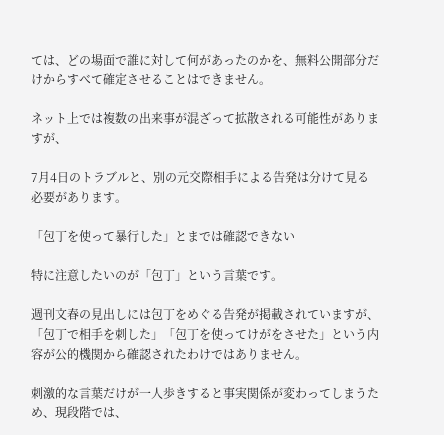ては、どの場面で誰に対して何があったのかを、無料公開部分だけからすべて確定させることはできません。

ネット上では複数の出来事が混ざって拡散される可能性がありますが、

7月4日のトラブルと、別の元交際相手による告発は分けて見る必要があります。

「包丁を使って暴行した」とまでは確認できない

特に注意したいのが「包丁」という言葉です。

週刊文春の見出しには包丁をめぐる告発が掲載されていますが、「包丁で相手を刺した」「包丁を使ってけがをさせた」という内容が公的機関から確認されたわけではありません。

刺激的な言葉だけが一人歩きすると事実関係が変わってしまうため、現段階では、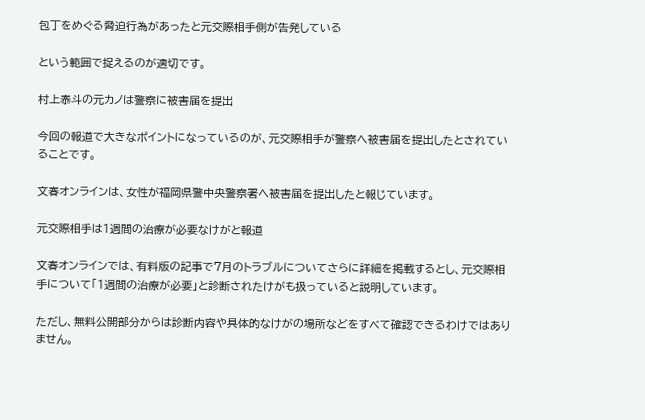包丁をめぐる脅迫行為があったと元交際相手側が告発している

という範囲で捉えるのが適切です。

村上泰斗の元カノは警察に被害届を提出

今回の報道で大きなポイントになっているのが、元交際相手が警察へ被害届を提出したとされていることです。

文春オンラインは、女性が福岡県警中央警察署へ被害届を提出したと報じています。

元交際相手は1週間の治療が必要なけがと報道

文春オンラインでは、有料版の記事で7月のトラブルについてさらに詳細を掲載するとし、元交際相手について「1週間の治療が必要」と診断されたけがも扱っていると説明しています。

ただし、無料公開部分からは診断内容や具体的なけがの場所などをすべて確認できるわけではありません。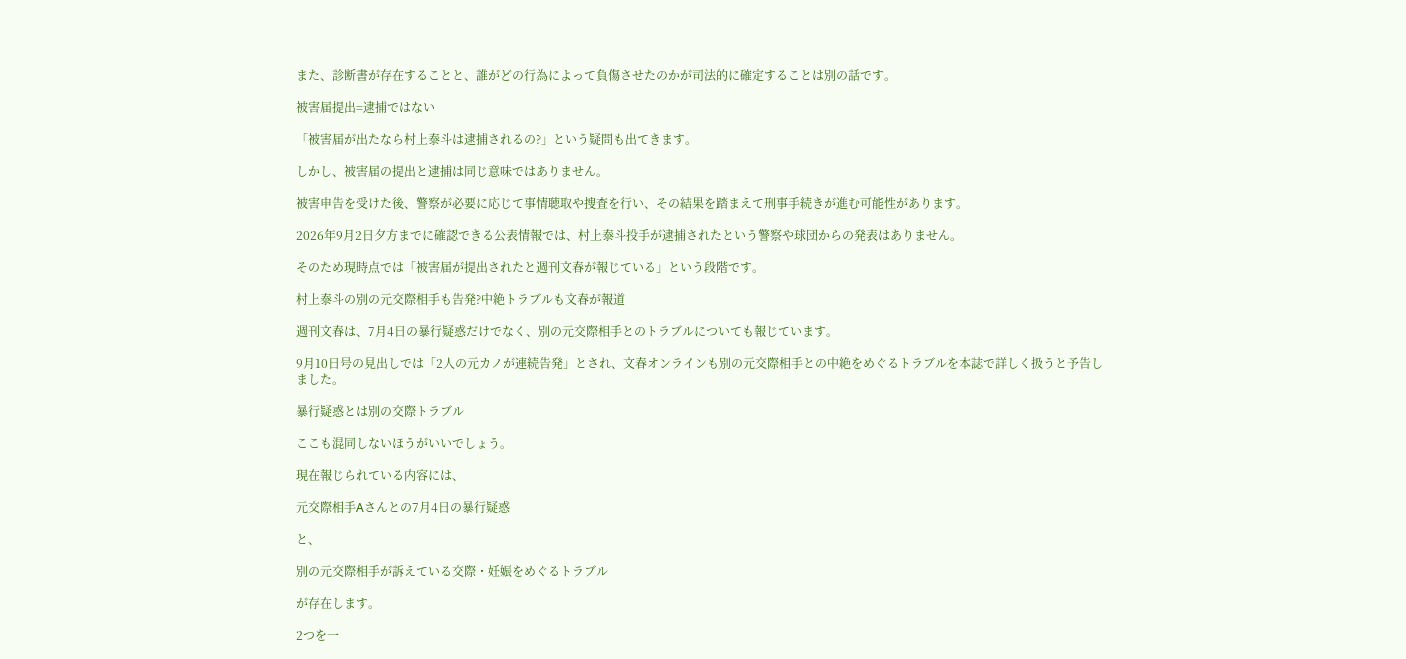また、診断書が存在することと、誰がどの行為によって負傷させたのかが司法的に確定することは別の話です。

被害届提出=逮捕ではない

「被害届が出たなら村上泰斗は逮捕されるの?」という疑問も出てきます。

しかし、被害届の提出と逮捕は同じ意味ではありません。

被害申告を受けた後、警察が必要に応じて事情聴取や捜査を行い、その結果を踏まえて刑事手続きが進む可能性があります。

2026年9月2日夕方までに確認できる公表情報では、村上泰斗投手が逮捕されたという警察や球団からの発表はありません。

そのため現時点では「被害届が提出されたと週刊文春が報じている」という段階です。

村上泰斗の別の元交際相手も告発?中絶トラブルも文春が報道

週刊文春は、7月4日の暴行疑惑だけでなく、別の元交際相手とのトラブルについても報じています。

9月10日号の見出しでは「2人の元カノが連続告発」とされ、文春オンラインも別の元交際相手との中絶をめぐるトラブルを本誌で詳しく扱うと予告しました。

暴行疑惑とは別の交際トラブル

ここも混同しないほうがいいでしょう。

現在報じられている内容には、

元交際相手Aさんとの7月4日の暴行疑惑

と、

別の元交際相手が訴えている交際・妊娠をめぐるトラブル

が存在します。

2つを一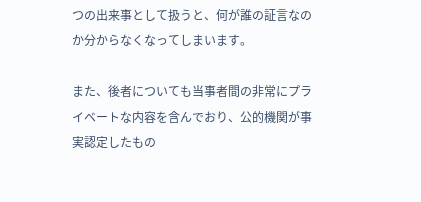つの出来事として扱うと、何が誰の証言なのか分からなくなってしまいます。

また、後者についても当事者間の非常にプライベートな内容を含んでおり、公的機関が事実認定したもの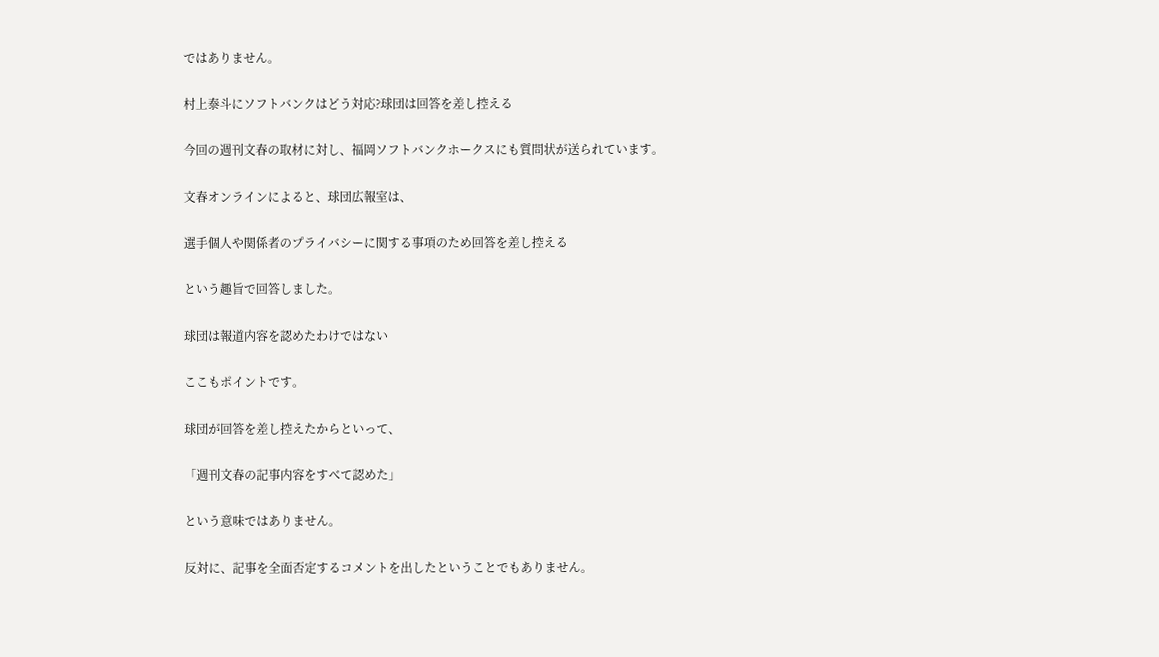ではありません。

村上泰斗にソフトバンクはどう対応?球団は回答を差し控える

今回の週刊文春の取材に対し、福岡ソフトバンクホークスにも質問状が送られています。

文春オンラインによると、球団広報室は、

選手個人や関係者のプライバシーに関する事項のため回答を差し控える

という趣旨で回答しました。

球団は報道内容を認めたわけではない

ここもポイントです。

球団が回答を差し控えたからといって、

「週刊文春の記事内容をすべて認めた」

という意味ではありません。

反対に、記事を全面否定するコメントを出したということでもありません。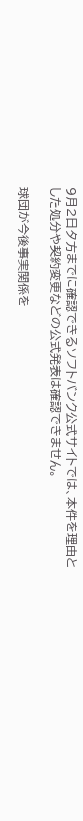9月2日夕方までに確認できるソフトバンク公式サイトでは、本件を理由とした処分や契約変更などの公式発表は確認できません。

球団が今後事実関係を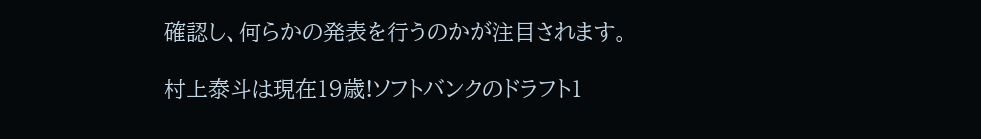確認し、何らかの発表を行うのかが注目されます。

村上泰斗は現在19歳!ソフトバンクのドラフト1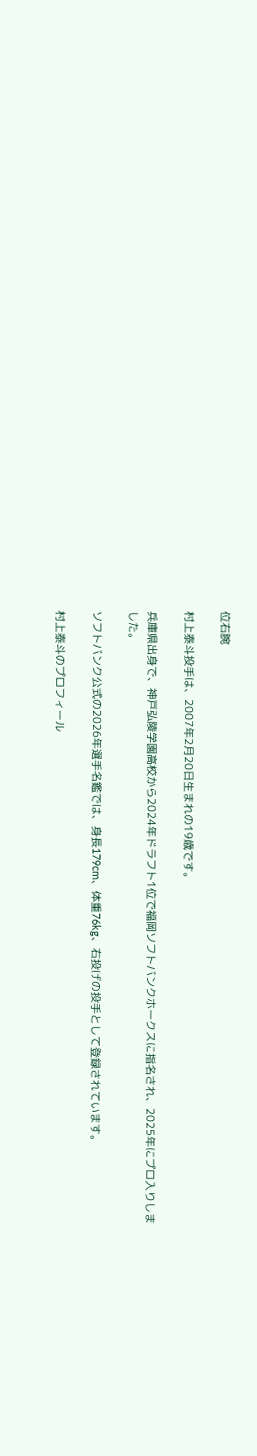位右腕

村上泰斗投手は、2007年2月20日生まれの19歳です。

兵庫県出身で、神戸弘陵学園高校から2024年ドラフト1位で福岡ソフトバンクホークスに指名され、2025年にプロ入りしました。

ソフトバンク公式の2026年選手名鑑では、身長179cm、体重76kg、右投げの投手として登録されています。

村上泰斗のプロフィール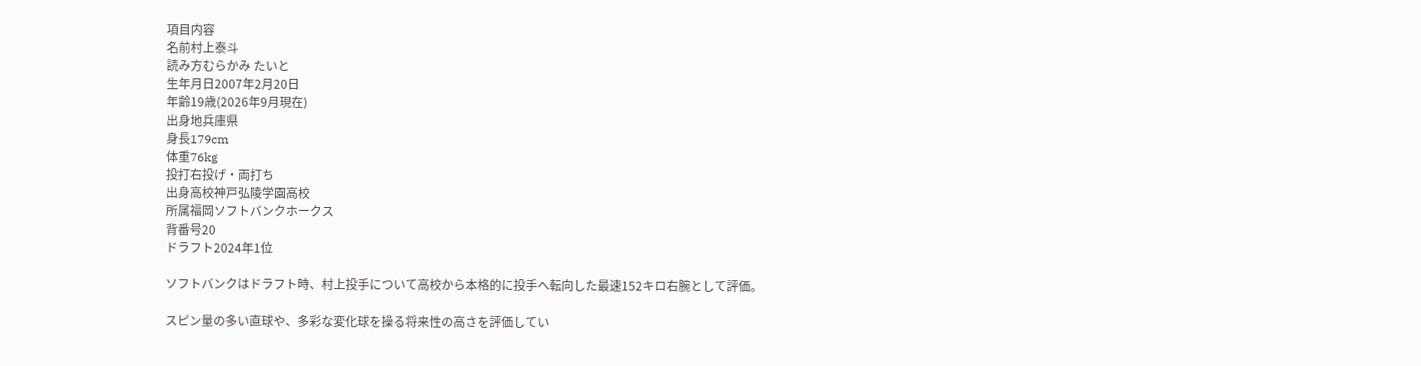項目内容
名前村上泰斗
読み方むらかみ たいと
生年月日2007年2月20日
年齢19歳(2026年9月現在)
出身地兵庫県
身長179cm
体重76kg
投打右投げ・両打ち
出身高校神戸弘陵学園高校
所属福岡ソフトバンクホークス
背番号20
ドラフト2024年1位

ソフトバンクはドラフト時、村上投手について高校から本格的に投手へ転向した最速152キロ右腕として評価。

スピン量の多い直球や、多彩な変化球を操る将来性の高さを評価してい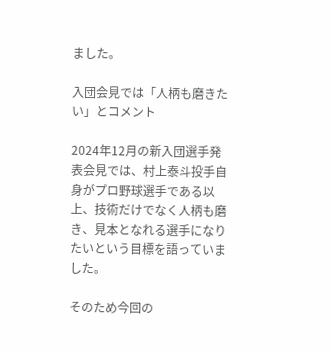ました。

入団会見では「人柄も磨きたい」とコメント

2024年12月の新入団選手発表会見では、村上泰斗投手自身がプロ野球選手である以上、技術だけでなく人柄も磨き、見本となれる選手になりたいという目標を語っていました。

そのため今回の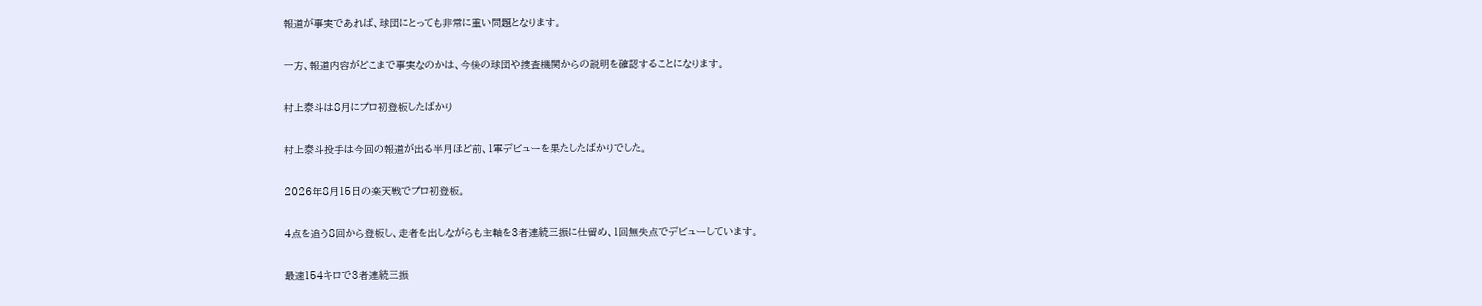報道が事実であれば、球団にとっても非常に重い問題となります。

一方、報道内容がどこまで事実なのかは、今後の球団や捜査機関からの説明を確認することになります。

村上泰斗は8月にプロ初登板したばかり

村上泰斗投手は今回の報道が出る半月ほど前、1軍デビューを果たしたばかりでした。

2026年8月15日の楽天戦でプロ初登板。

4点を追う8回から登板し、走者を出しながらも主軸を3者連続三振に仕留め、1回無失点でデビューしています。

最速154キロで3者連続三振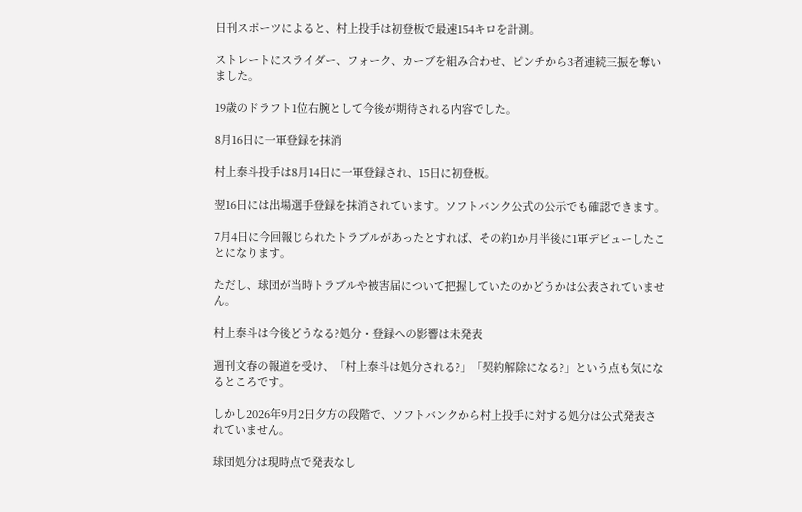日刊スポーツによると、村上投手は初登板で最速154キロを計測。

ストレートにスライダー、フォーク、カーブを組み合わせ、ピンチから3者連続三振を奪いました。

19歳のドラフト1位右腕として今後が期待される内容でした。

8月16日に一軍登録を抹消

村上泰斗投手は8月14日に一軍登録され、15日に初登板。

翌16日には出場選手登録を抹消されています。ソフトバンク公式の公示でも確認できます。

7月4日に今回報じられたトラブルがあったとすれば、その約1か月半後に1軍デビューしたことになります。

ただし、球団が当時トラブルや被害届について把握していたのかどうかは公表されていません。

村上泰斗は今後どうなる?処分・登録への影響は未発表

週刊文春の報道を受け、「村上泰斗は処分される?」「契約解除になる?」という点も気になるところです。

しかし2026年9月2日夕方の段階で、ソフトバンクから村上投手に対する処分は公式発表されていません。

球団処分は現時点で発表なし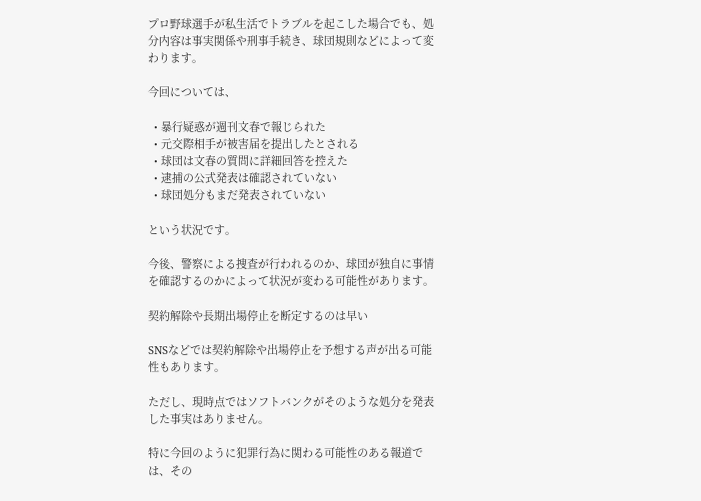プロ野球選手が私生活でトラブルを起こした場合でも、処分内容は事実関係や刑事手続き、球団規則などによって変わります。

今回については、

  • 暴行疑惑が週刊文春で報じられた
  • 元交際相手が被害届を提出したとされる
  • 球団は文春の質問に詳細回答を控えた
  • 逮捕の公式発表は確認されていない
  • 球団処分もまだ発表されていない

という状況です。

今後、警察による捜査が行われるのか、球団が独自に事情を確認するのかによって状況が変わる可能性があります。

契約解除や長期出場停止を断定するのは早い

SNSなどでは契約解除や出場停止を予想する声が出る可能性もあります。

ただし、現時点ではソフトバンクがそのような処分を発表した事実はありません。

特に今回のように犯罪行為に関わる可能性のある報道では、その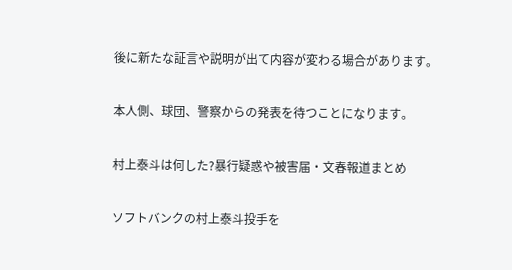後に新たな証言や説明が出て内容が変わる場合があります。

本人側、球団、警察からの発表を待つことになります。

村上泰斗は何した?暴行疑惑や被害届・文春報道まとめ

ソフトバンクの村上泰斗投手を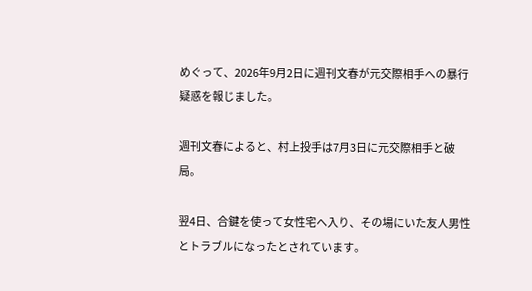めぐって、2026年9月2日に週刊文春が元交際相手への暴行疑惑を報じました。

週刊文春によると、村上投手は7月3日に元交際相手と破局。

翌4日、合鍵を使って女性宅へ入り、その場にいた友人男性とトラブルになったとされています。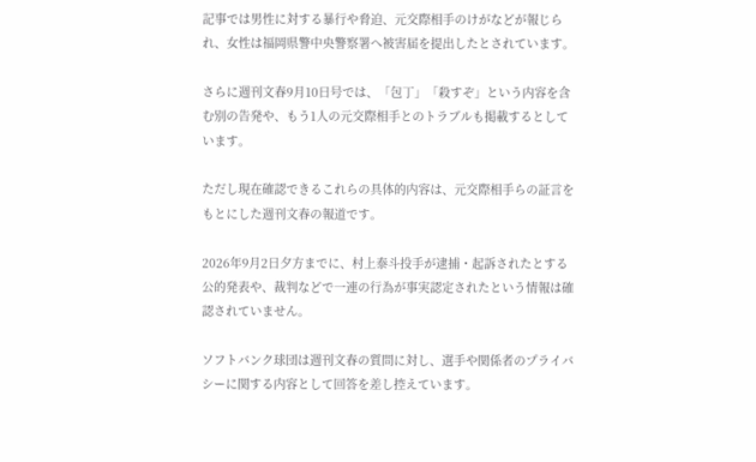記事では男性に対する暴行や脅迫、元交際相手のけがなどが報じられ、女性は福岡県警中央警察署へ被害届を提出したとされています。

さらに週刊文春9月10日号では、「包丁」「殺すぞ」という内容を含む別の告発や、もう1人の元交際相手とのトラブルも掲載するとしています。

ただし現在確認できるこれらの具体的内容は、元交際相手らの証言をもとにした週刊文春の報道です。

2026年9月2日夕方までに、村上泰斗投手が逮捕・起訴されたとする公的発表や、裁判などで一連の行為が事実認定されたという情報は確認されていません。

ソフトバンク球団は週刊文春の質問に対し、選手や関係者のプライバシーに関する内容として回答を差し控えています。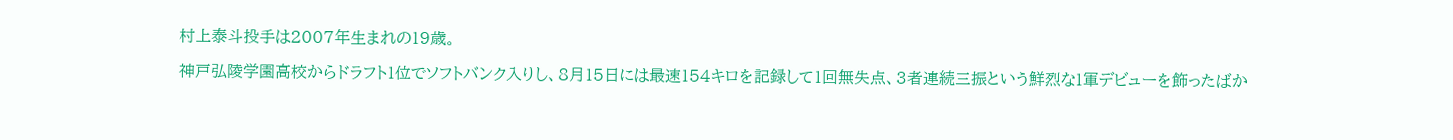村上泰斗投手は2007年生まれの19歳。

神戸弘陵学園高校からドラフト1位でソフトバンク入りし、8月15日には最速154キロを記録して1回無失点、3者連続三振という鮮烈な1軍デビューを飾ったばか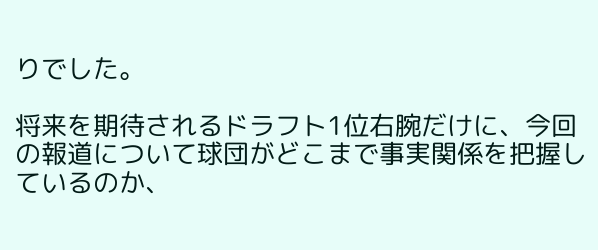りでした。

将来を期待されるドラフト1位右腕だけに、今回の報道について球団がどこまで事実関係を把握しているのか、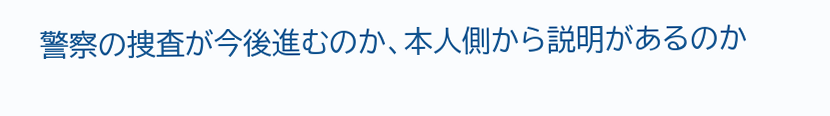警察の捜査が今後進むのか、本人側から説明があるのか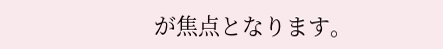が焦点となります。